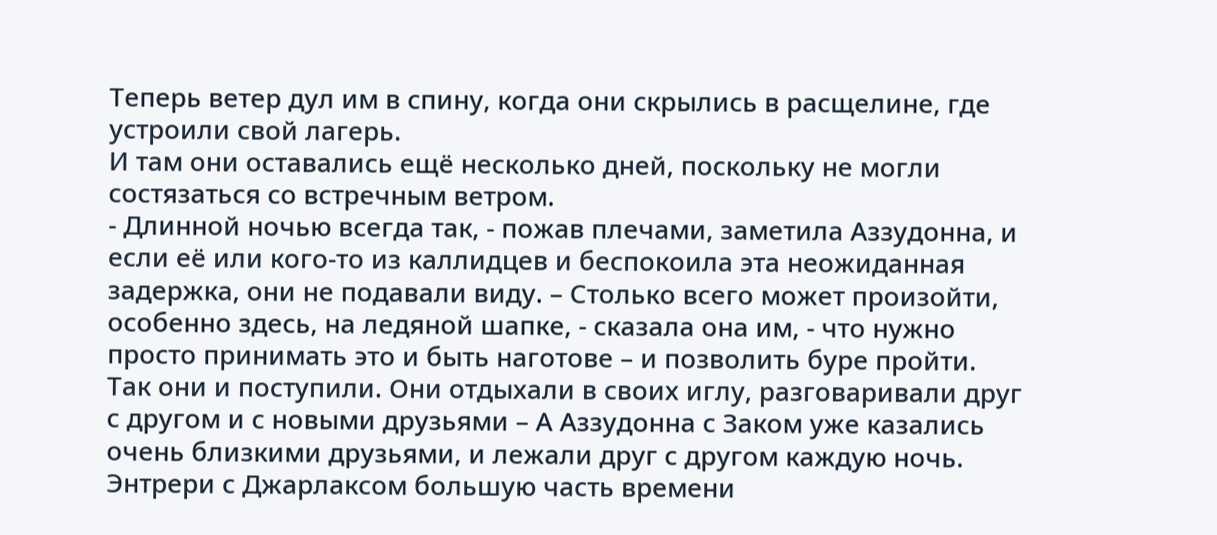Теперь ветер дул им в спину, когда они скрылись в расщелине, где устроили свой лагерь.
И там они оставались ещё несколько дней, поскольку не могли состязаться со встречным ветром.
- Длинной ночью всегда так, - пожав плечами, заметила Аззудонна, и если её или кого-то из каллидцев и беспокоила эта неожиданная задержка, они не подавали виду. – Столько всего может произойти, особенно здесь, на ледяной шапке, - сказала она им, - что нужно просто принимать это и быть наготове – и позволить буре пройти.
Так они и поступили. Они отдыхали в своих иглу, разговаривали друг с другом и с новыми друзьями – А Аззудонна с Заком уже казались очень близкими друзьями, и лежали друг с другом каждую ночь.
Энтрери с Джарлаксом большую часть времени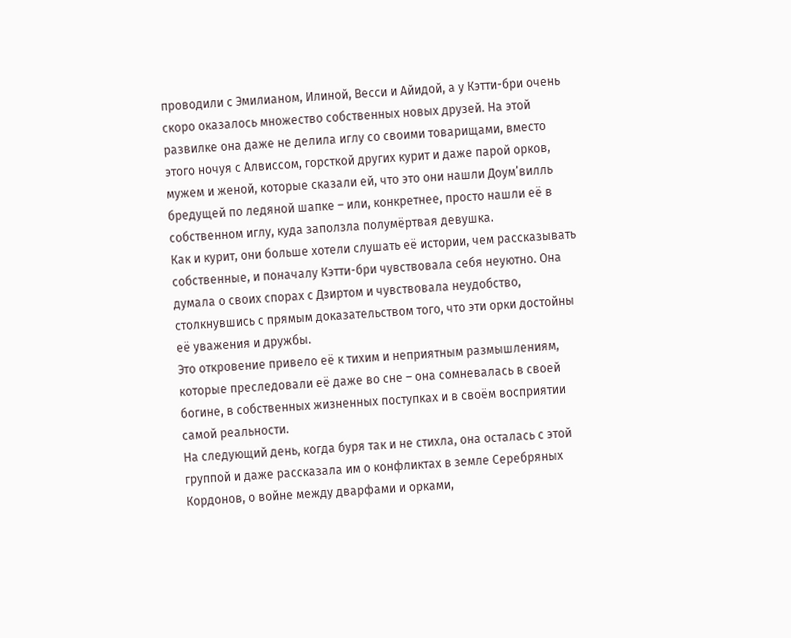проводили с Эмилианом, Илиной, Весси и Айидой, а у Кэтти-бри очень скоро оказалось множество собственных новых друзей. На этой развилке она даже не делила иглу со своими товарищами, вместо этого ночуя с Алвиссом, горсткой других курит и даже парой орков, мужем и женой, которые сказали ей, что это они нашли Доум’вилль бредущей по ледяной шапке – или, конкретнее, просто нашли её в собственном иглу, куда заползла полумёртвая девушка.
Как и курит, они больше хотели слушать её истории, чем рассказывать собственные, и поначалу Кэтти-бри чувствовала себя неуютно. Она думала о своих спорах с Дзиртом и чувствовала неудобство, столкнувшись с прямым доказательством того, что эти орки достойны её уважения и дружбы.
Это откровение привело её к тихим и неприятным размышлениям, которые преследовали её даже во сне – она сомневалась в своей богине, в собственных жизненных поступках и в своём восприятии самой реальности.
На следующий день, когда буря так и не стихла, она осталась с этой группой и даже рассказала им о конфликтах в земле Серебряных Кордонов, о войне между дварфами и орками,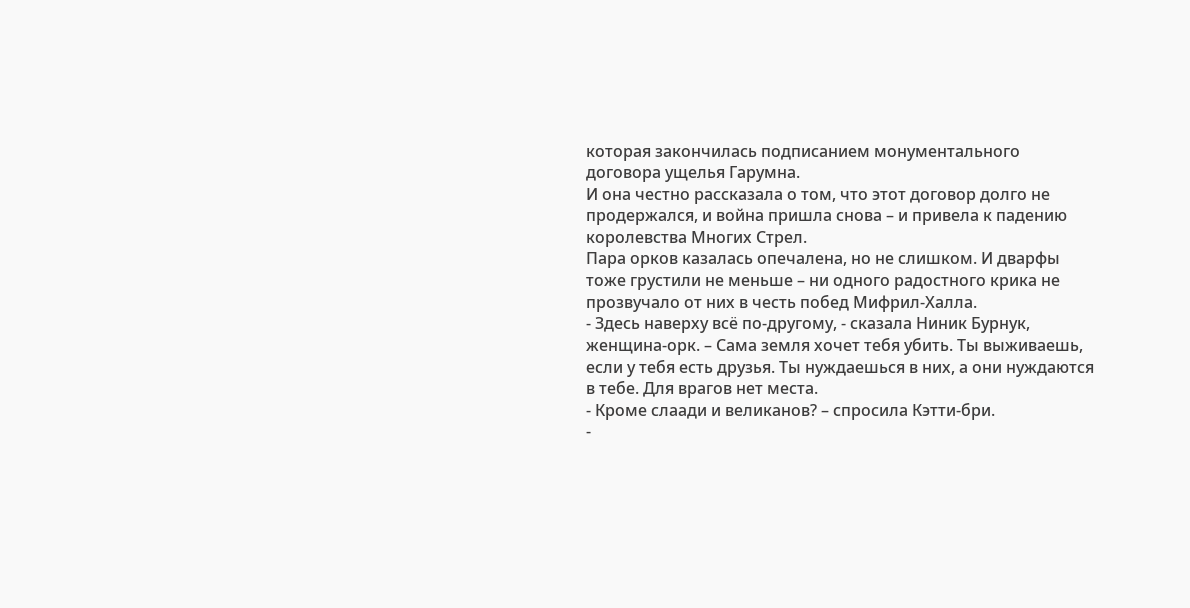которая закончилась подписанием монументального договора ущелья Гарумна.
И она честно рассказала о том, что этот договор долго не продержался, и война пришла снова – и привела к падению королевства Многих Стрел.
Пара орков казалась опечалена, но не слишком. И дварфы тоже грустили не меньше – ни одного радостного крика не прозвучало от них в честь побед Мифрил-Халла.
- Здесь наверху всё по-другому, - сказала Ниник Бурнук, женщина-орк. – Сама земля хочет тебя убить. Ты выживаешь, если у тебя есть друзья. Ты нуждаешься в них, а они нуждаются в тебе. Для врагов нет места.
- Кроме слаади и великанов? – спросила Кэтти-бри.
-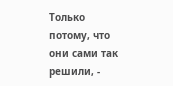Только потому, что они сами так решили, -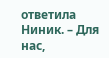ответила Ниник. – Для нас,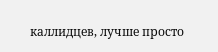каллидцев, лучше просто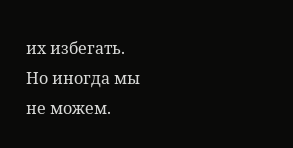их избегать. Но иногда мы не можем.